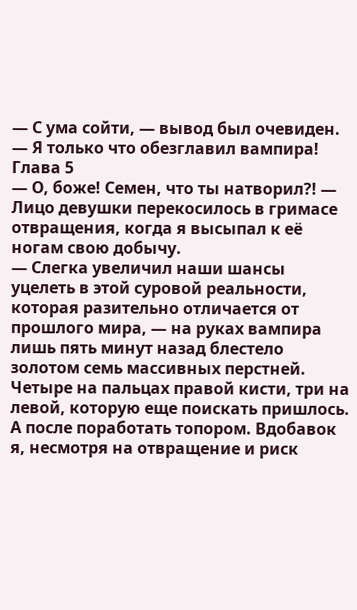— С ума сойти, — вывод был очевиден. — Я только что обезглавил вампира!
Глава 5
— О, боже! Семен, что ты натворил?! — Лицо девушки перекосилось в гримасе отвращения, когда я высыпал к её ногам свою добычу.
— Слегка увеличил наши шансы уцелеть в этой суровой реальности, которая разительно отличается от прошлого мира, — на руках вампира лишь пять минут назад блестело золотом семь массивных перстней. Четыре на пальцах правой кисти, три на левой, которую еще поискать пришлось. А после поработать топором. Вдобавок я, несмотря на отвращение и риск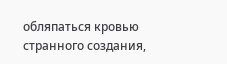обляпаться кровью странного создания,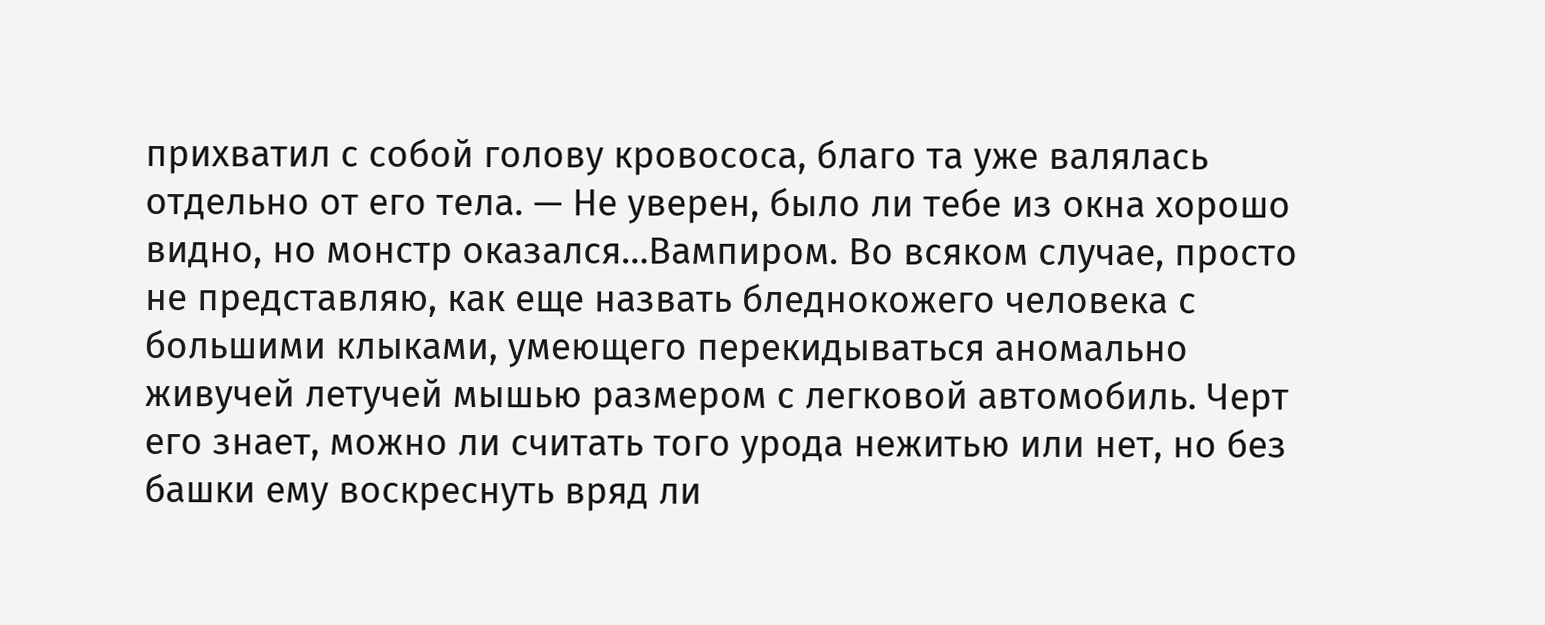прихватил с собой голову кровососа, благо та уже валялась отдельно от его тела. — Не уверен, было ли тебе из окна хорошо видно, но монстр оказался…Вампиром. Во всяком случае, просто не представляю, как еще назвать бледнокожего человека с большими клыками, умеющего перекидываться аномально живучей летучей мышью размером с легковой автомобиль. Черт его знает, можно ли считать того урода нежитью или нет, но без башки ему воскреснуть вряд ли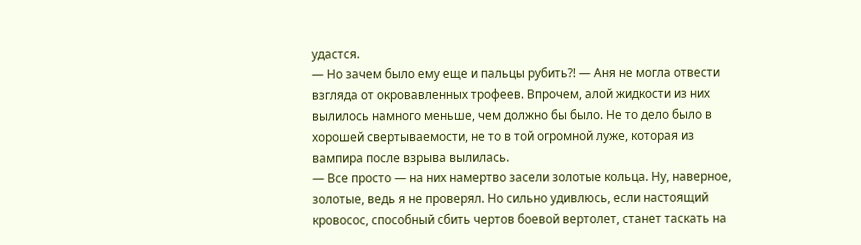удастся.
— Но зачем было ему еще и пальцы рубить?! — Аня не могла отвести взгляда от окровавленных трофеев. Впрочем, алой жидкости из них вылилось намного меньше, чем должно бы было. Не то дело было в хорошей свертываемости, не то в той огромной луже, которая из вампира после взрыва вылилась.
— Все просто — на них намертво засели золотые кольца. Ну, наверное, золотые, ведь я не проверял. Но сильно удивлюсь, если настоящий кровосос, способный сбить чертов боевой вертолет, станет таскать на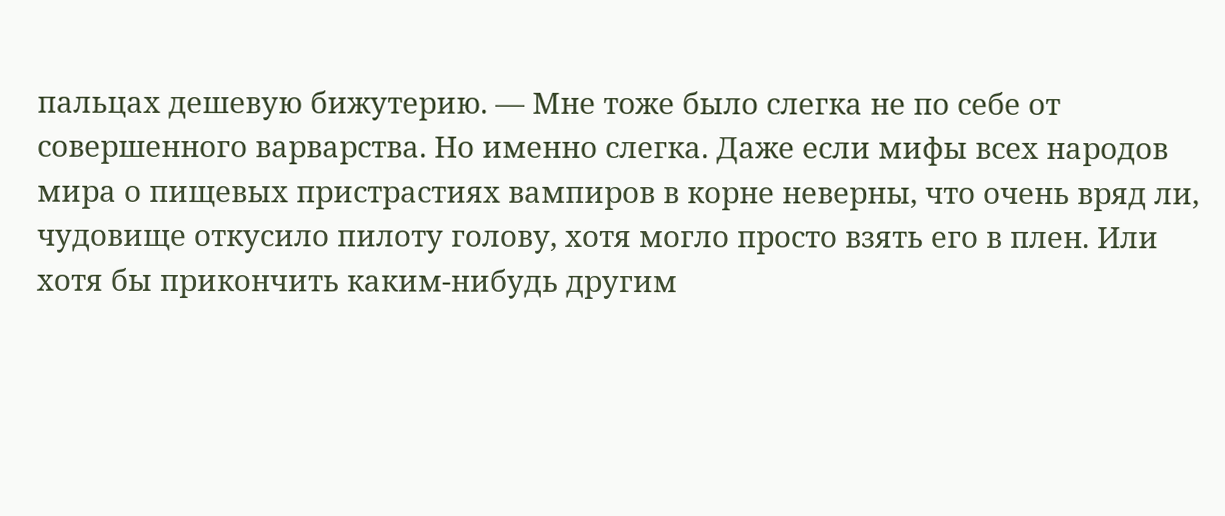пальцах дешевую бижутерию. — Мне тоже было слегка не по себе от совершенного варварства. Но именно слегка. Даже если мифы всех народов мира о пищевых пристрастиях вампиров в корне неверны, что очень вряд ли, чудовище откусило пилоту голову, хотя могло просто взять его в плен. Или хотя бы прикончить каким-нибудь другим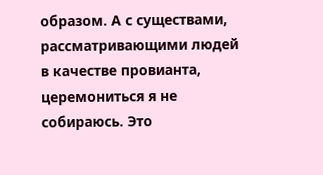образом. А с существами, рассматривающими людей в качестве провианта, церемониться я не собираюсь. Это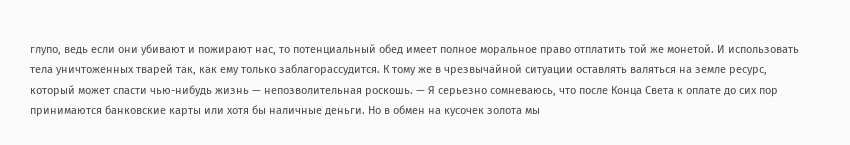глупо, ведь если они убивают и пожирают нас, то потенциальный обед имеет полное моральное право отплатить той же монетой. И использовать тела уничтоженных тварей так, как ему только заблагорассудится. К тому же в чрезвычайной ситуации оставлять валяться на земле ресурс, который может спасти чью-нибудь жизнь — непозволительная роскошь. — Я серьезно сомневаюсь, что после Конца Света к оплате до сих пор принимаются банковские карты или хотя бы наличные деньги. Но в обмен на кусочек золота мы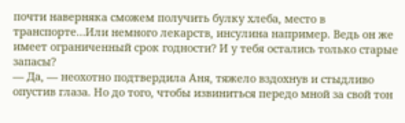почти наверняка сможем получить булку хлеба, место в транспорте…Или немного лекарств, инсулина например. Ведь он же имеет ограниченный срок годности? И у тебя остались только старые запасы?
— Да, — неохотно подтвердила Аня, тяжело вздохнув и стыдливо опустив глаза. Но до того, чтобы извиниться передо мной за свой тон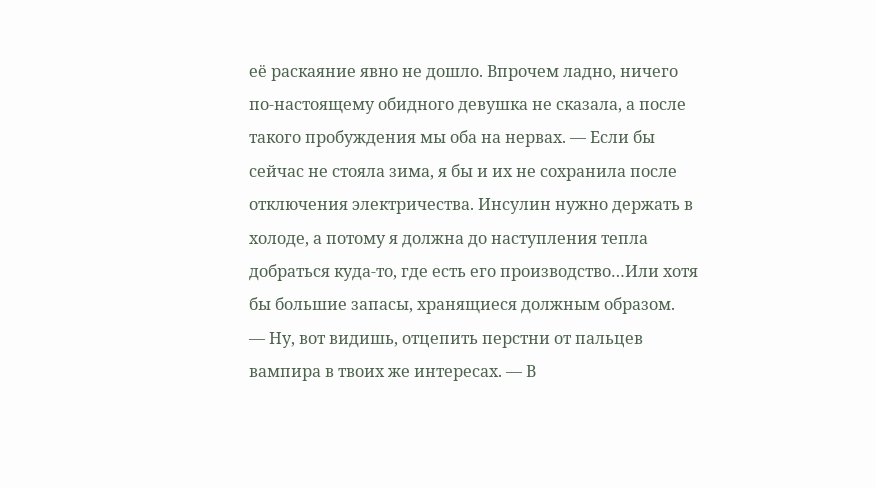её раскаяние явно не дошло. Впрочем ладно, ничего по-настоящему обидного девушка не сказала, а после такого пробуждения мы оба на нервах. — Если бы сейчас не стояла зима, я бы и их не сохранила после отключения электричества. Инсулин нужно держать в холоде, а потому я должна до наступления тепла добраться куда-то, где есть его производство…Или хотя бы большие запасы, хранящиеся должным образом.
— Ну, вот видишь, отцепить перстни от пальцев вампира в твоих же интересах. — В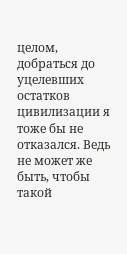целом, добраться до уцелевших остатков цивилизации я тоже бы не отказался. Ведь не может же быть, чтобы такой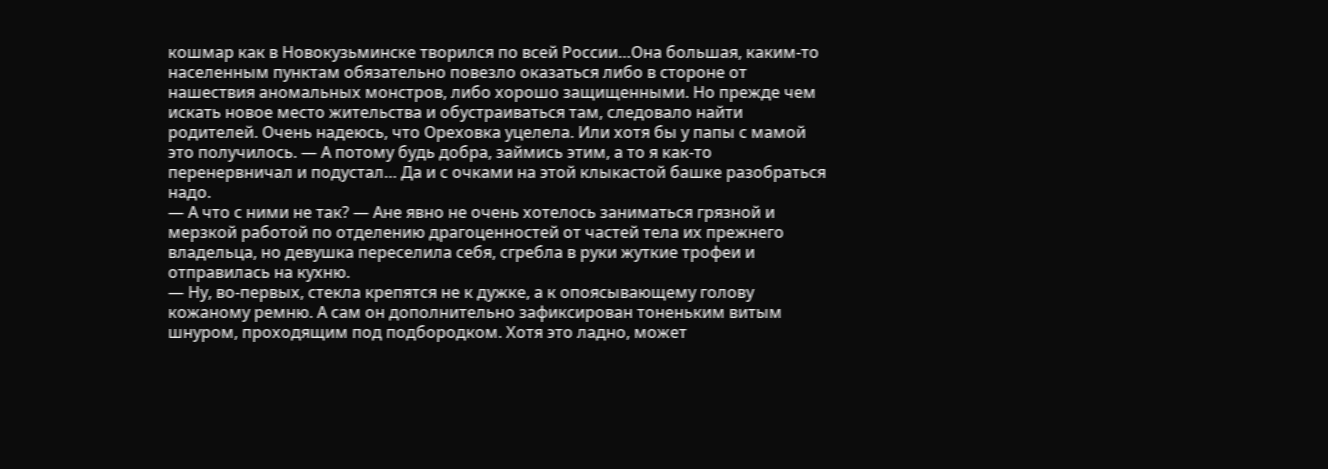кошмар как в Новокузьминске творился по всей России…Она большая, каким-то населенным пунктам обязательно повезло оказаться либо в стороне от нашествия аномальных монстров, либо хорошо защищенными. Но прежде чем искать новое место жительства и обустраиваться там, следовало найти родителей. Очень надеюсь, что Ореховка уцелела. Или хотя бы у папы с мамой это получилось. — А потому будь добра, займись этим, а то я как-то перенервничал и подустал… Да и с очками на этой клыкастой башке разобраться надо.
— А что с ними не так? — Ане явно не очень хотелось заниматься грязной и мерзкой работой по отделению драгоценностей от частей тела их прежнего владельца, но девушка переселила себя, сгребла в руки жуткие трофеи и отправилась на кухню.
— Ну, во-первых, стекла крепятся не к дужке, а к опоясывающему голову кожаному ремню. А сам он дополнительно зафиксирован тоненьким витым шнуром, проходящим под подбородком. Хотя это ладно, может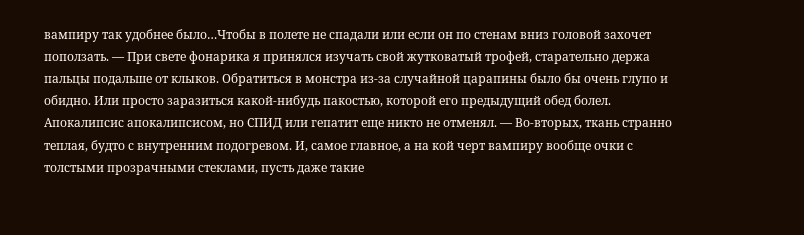вампиру так удобнее было…Чтобы в полете не спадали или если он по стенам вниз головой захочет поползать. — При свете фонарика я принялся изучать свой жутковатый трофей, старательно держа пальцы подальше от клыков. Обратиться в монстра из-за случайной царапины было бы очень глупо и обидно. Или просто заразиться какой-нибудь пакостью, которой его предыдущий обед болел. Апокалипсис апокалипсисом, но СПИД или гепатит еще никто не отменял. — Во-вторых, ткань странно теплая, будто с внутренним подогревом. И, самое главное, а на кой черт вампиру вообще очки с толстыми прозрачными стеклами, пусть даже такие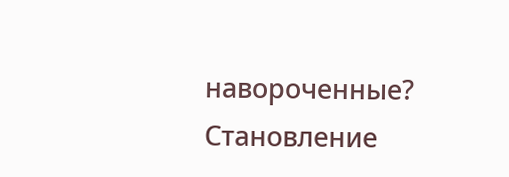навороченные? Становление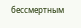бессмертным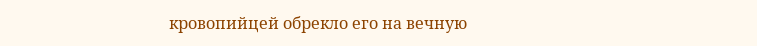кровопийцей обрекло его на вечную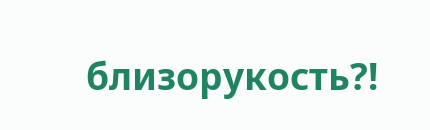близорукость?!